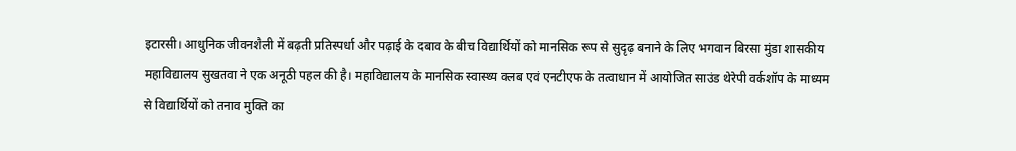इटारसी। आधुनिक जीवनशैली में बढ़ती प्रतिस्पर्धा और पढ़ाई के दबाव के बीच विद्यार्थियों को मानसिक रूप से सुदृढ़ बनाने के लिए भगवान बिरसा मुंडा शासकीय महाविद्यालय सुखतवा ने एक अनूठी पहल की है। महाविद्यालय के मानसिक स्वास्थ्य क्लब एवं एनटीएफ के तत्वाधान में आयोजित साउंड थेरेपी वर्कशॉप के माध्यम से विद्यार्थियों को तनाव मुक्ति का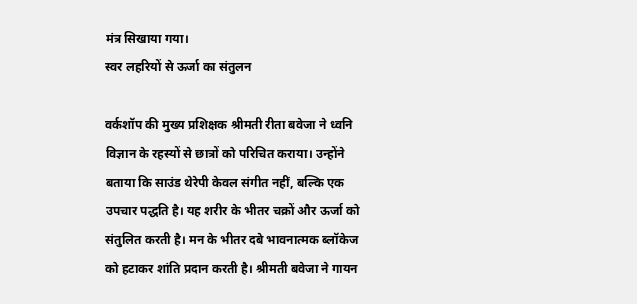मंत्र सिखाया गया।
स्वर लहरियों से ऊर्जा का संतुलन

वर्कशॉप की मुख्य प्रशिक्षक श्रीमती रीता बवेजा ने ध्वनि विज्ञान के रहस्यों से छात्रों को परिचित कराया। उन्होंने बताया कि साउंड थेरेपी केवल संगीत नहीं, बल्कि एक उपचार पद्धति है। यह शरीर के भीतर चक्रों और ऊर्जा को संतुलित करती है। मन के भीतर दबे भावनात्मक ब्लॉकेज को हटाकर शांति प्रदान करती है। श्रीमती बवेजा ने गायन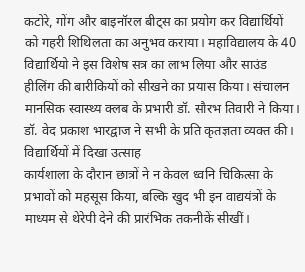कटोरे, गोंग और बाइनॉरल बीट्स का प्रयोग कर विद्यार्थियों को गहरी शिथिलता का अनुभव कराया। महाविद्यालय के 40 विद्यार्थियो ने इस विशेष सत्र का लाभ लिया और साउंड हीलिंग की बारीकियों को सीखने का प्रयास किया। संचालन मानसिक स्वास्थ्य क्लब के प्रभारी डॉ. सौरभ तिवारी ने किया। डॉ. वेद प्रकाश भारद्वाज ने सभी के प्रति कृतज्ञता व्यक्त की।
विद्यार्थियों में दिखा उत्साह
कार्यशाला के दौरान छात्रों ने न केवल ध्वनि चिकित्सा के प्रभावों को महसूस किया, बल्कि खुद भी इन वाद्ययंत्रों के माध्यम से थेरेपी देने की प्रारंभिक तकनीकें सीखीं।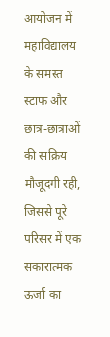आयोजन में महाविद्यालय के समस्त स्टाफ और छात्र-छात्राओं की सक्रिय मौजूदगी रही, जिससे पूरे परिसर में एक सकारात्मक ऊर्जा का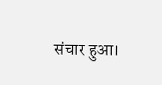संचार हुआ।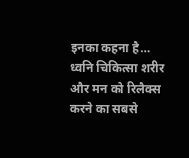इनका कहना है…
ध्वनि चिकित्सा शरीर और मन को रिलैक्स करने का सबसे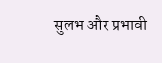सुलभ और प्रभावी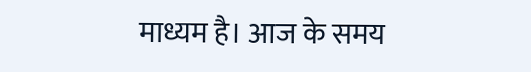माध्यम है। आज के समय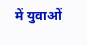में युवाओं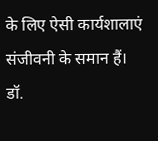के लिए ऐसी कार्यशालाएं संजीवनी के समान हैं।
डॉ.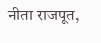नीता राजपूत,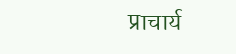प्राचार्य